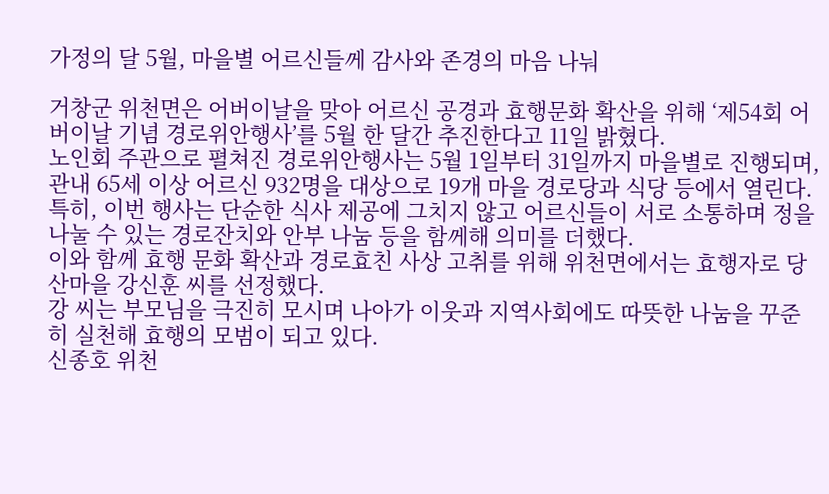가정의 달 5월, 마을별 어르신들께 감사와 존경의 마음 나눠

거창군 위천면은 어버이날을 맞아 어르신 공경과 효행문화 확산을 위해 ‘제54회 어버이날 기념 경로위안행사’를 5월 한 달간 추진한다고 11일 밝혔다.
노인회 주관으로 펼쳐진 경로위안행사는 5월 1일부터 31일까지 마을별로 진행되며, 관내 65세 이상 어르신 932명을 대상으로 19개 마을 경로당과 식당 등에서 열린다.
특히, 이번 행사는 단순한 식사 제공에 그치지 않고 어르신들이 서로 소통하며 정을 나눌 수 있는 경로잔치와 안부 나눔 등을 함께해 의미를 더했다.
이와 함께 효행 문화 확산과 경로효친 사상 고취를 위해 위천면에서는 효행자로 당산마을 강신훈 씨를 선정했다.
강 씨는 부모님을 극진히 모시며 나아가 이웃과 지역사회에도 따뜻한 나눔을 꾸준히 실천해 효행의 모범이 되고 있다.
신종호 위천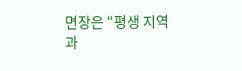면장은 “평생 지역과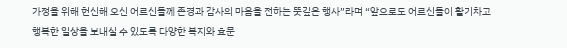가정을 위해 헌신해 오신 어르신들께 존경과 감사의 마음을 전하는 뜻깊은 행사”라며 “앞으로도 어르신들이 활기차고 행복한 일상을 보내실 수 있도록 다양한 복지와 효문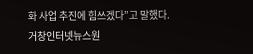화 사업 추진에 힘쓰겠다”고 말했다.
거창인터넷뉴스원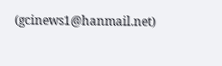(gcinews1@hanmail.net)